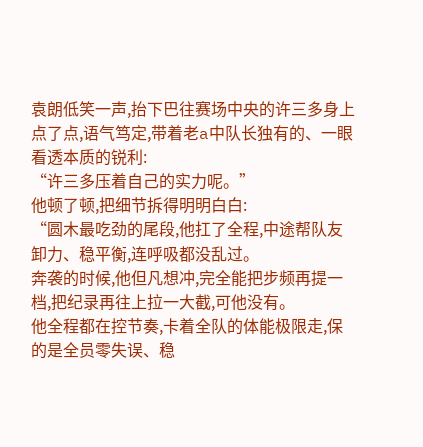袁朗低笑一声,抬下巴往赛场中央的许三多身上点了点,语气笃定,带着老a中队长独有的、一眼看透本质的锐利:
“许三多压着自己的实力呢。”
他顿了顿,把细节拆得明明白白:
“圆木最吃劲的尾段,他扛了全程,中途帮队友卸力、稳平衡,连呼吸都没乱过。
奔袭的时候,他但凡想冲,完全能把步频再提一档,把纪录再往上拉一大截,可他没有。
他全程都在控节奏,卡着全队的体能极限走,保的是全员零失误、稳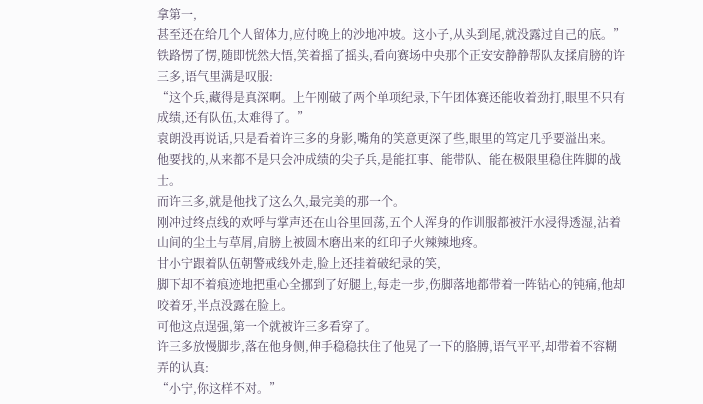拿第一,
甚至还在给几个人留体力,应付晚上的沙地冲坡。这小子,从头到尾,就没露过自己的底。”
铁路愣了愣,随即恍然大悟,笑着摇了摇头,看向赛场中央那个正安安静静帮队友揉肩膀的许三多,语气里满是叹服:
“这个兵,藏得是真深啊。上午刚破了两个单项纪录,下午团体赛还能收着劲打,眼里不只有成绩,还有队伍,太难得了。”
袁朗没再说话,只是看着许三多的身影,嘴角的笑意更深了些,眼里的笃定几乎要溢出来。
他要找的,从来都不是只会冲成绩的尖子兵,是能扛事、能带队、能在极限里稳住阵脚的战士。
而许三多,就是他找了这么久,最完美的那一个。
刚冲过终点线的欢呼与掌声还在山谷里回荡,五个人浑身的作训服都被汗水浸得透湿,沾着山间的尘土与草屑,肩膀上被圆木磨出来的红印子火辣辣地疼。
甘小宁跟着队伍朝警戒线外走,脸上还挂着破纪录的笑,
脚下却不着痕迹地把重心全挪到了好腿上,每走一步,伤脚落地都带着一阵钻心的钝痛,他却咬着牙,半点没露在脸上。
可他这点逞强,第一个就被许三多看穿了。
许三多放慢脚步,落在他身侧,伸手稳稳扶住了他晃了一下的胳膊,语气平平,却带着不容糊弄的认真:
“小宁,你这样不对。”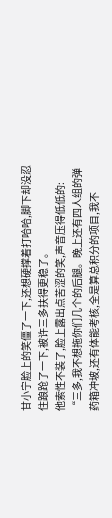甘小宁脸上的笑僵了一下,还想硬撑着打哈哈,脚下却没忍住踉跄了一下,被许三多扶得更稳了。
他索性不装了,脸上露出点苦涩的笑,声音压得低低的:
“三多,我不想拖你们几个的后腿。晚上还有四人组的弹药箱冲坡,还有体能考核,全是算总积分的项目,我不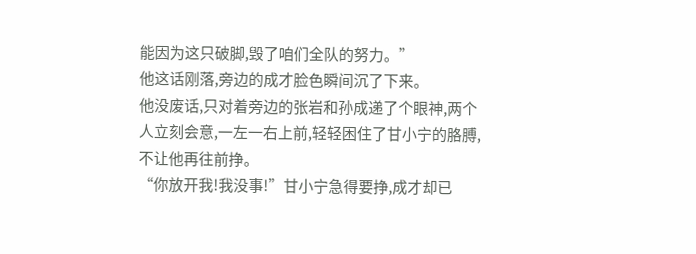能因为这只破脚,毁了咱们全队的努力。”
他这话刚落,旁边的成才脸色瞬间沉了下来。
他没废话,只对着旁边的张岩和孙成递了个眼神,两个人立刻会意,一左一右上前,轻轻困住了甘小宁的胳膊,不让他再往前挣。
“你放开我!我没事!”甘小宁急得要挣,成才却已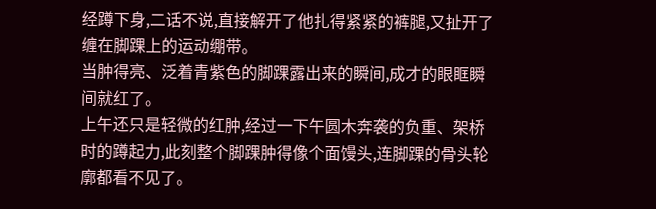经蹲下身,二话不说,直接解开了他扎得紧紧的裤腿,又扯开了缠在脚踝上的运动绷带。
当肿得亮、泛着青紫色的脚踝露出来的瞬间,成才的眼眶瞬间就红了。
上午还只是轻微的红肿,经过一下午圆木奔袭的负重、架桥时的蹲起力,此刻整个脚踝肿得像个面馒头,连脚踝的骨头轮廓都看不见了。